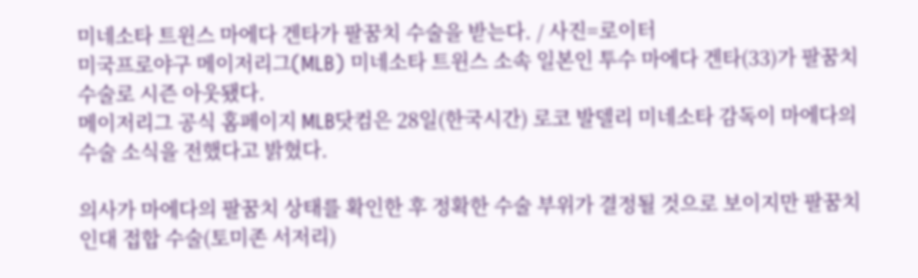미네소타 트윈스 마에다 겐타가 팔꿈치 수술을 받는다. / 사진=로이터
미국프로야구 메이저리그(MLB) 미네소타 트윈스 소속 일본인 투수 마에다 겐타(33)가 팔꿈치 수술로 시즌 아웃됐다.
메이저리그 공식 홈페이지 MLB닷컴은 28일(한국시간) 로코 발델리 미네소타 감독이 마에다의 수술 소식을 전했다고 밝혔다.

의사가 마에다의 팔꿈치 상태를 확인한 후 정확한 수술 부위가 결정될 것으로 보이지만 팔꿈치 인대 접합 수술(토미존 서저리)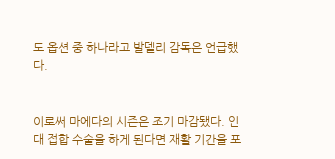도 옵션 중 하나라고 발델리 감독은 언급했다.


이로써 마에다의 시즌은 조기 마감됐다. 인대 접합 수술을 하게 된다면 재활 기간을 포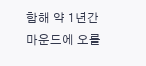함해 약 1년간 마운드에 오를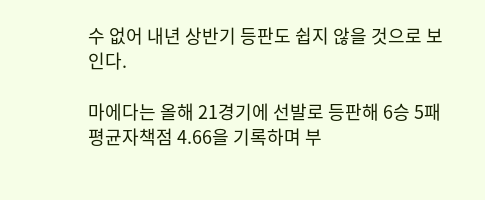수 없어 내년 상반기 등판도 쉽지 않을 것으로 보인다.

마에다는 올해 21경기에 선발로 등판해 6승 5패 평균자책점 4.66을 기록하며 부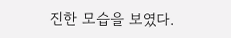진한 모습을 보였다.